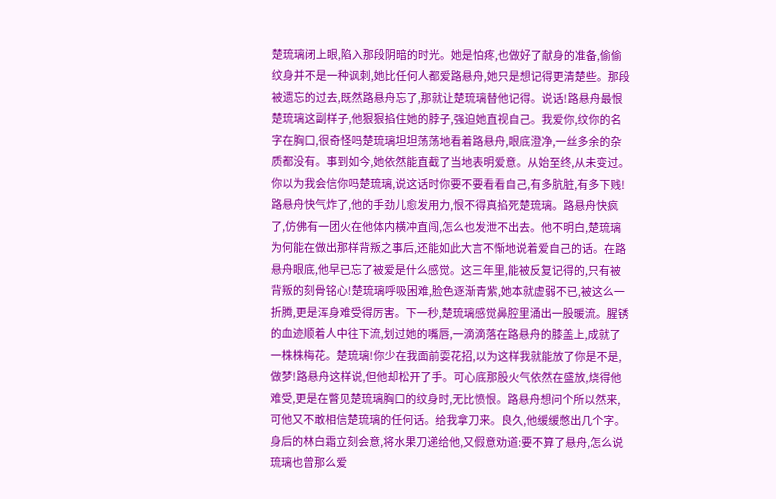楚琉璃闭上眼,陷入那段阴暗的时光。她是怕疼,也做好了献身的准备,偷偷纹身并不是一种讽刺,她比任何人都爱路悬舟,她只是想记得更清楚些。那段被遗忘的过去,既然路悬舟忘了,那就让楚琉璃替他记得。说话!路悬舟最恨楚琉璃这副样子,他狠狠掐住她的脖子,强迫她直视自己。我爱你,纹你的名字在胸口,很奇怪吗楚琉璃坦坦荡荡地看着路悬舟,眼底澄净,一丝多余的杂质都没有。事到如今,她依然能直截了当地表明爱意。从始至终,从未变过。你以为我会信你吗楚琉璃,说这话时你要不要看看自己,有多肮脏,有多下贱!路悬舟快气炸了,他的手劲儿愈发用力,恨不得真掐死楚琉璃。路悬舟快疯了,仿佛有一团火在他体内横冲直闯,怎么也发泄不出去。他不明白,楚琉璃为何能在做出那样背叛之事后,还能如此大言不惭地说着爱自己的话。在路悬舟眼底,他早已忘了被爱是什么感觉。这三年里,能被反复记得的,只有被背叛的刻骨铭心!楚琉璃呼吸困难,脸色逐渐青紫,她本就虚弱不已,被这么一折腾,更是浑身难受得厉害。下一秒,楚琉璃感觉鼻腔里涌出一股暖流。腥锈的血迹顺着人中往下流,划过她的嘴唇,一滴滴落在路悬舟的膝盖上,成就了一株株梅花。楚琉璃!你少在我面前耍花招,以为这样我就能放了你是不是,做梦!路悬舟这样说,但他却松开了手。可心底那股火气依然在盛放,烧得他难受,更是在瞥见楚琉璃胸口的纹身时,无比愤恨。路悬舟想问个所以然来,可他又不敢相信楚琉璃的任何话。给我拿刀来。良久,他缓缓憋出几个字。身后的林白霜立刻会意,将水果刀递给他,又假意劝道:要不算了悬舟,怎么说琉璃也曾那么爱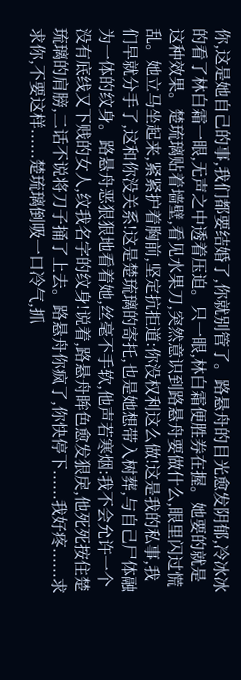你,这是她自己的事,我们都要结婚了,你就别管了。路悬舟的目光愈发阴郁,冷冰冰的看了林白霜一眼,无声之中透着压迫。只一眼,林白霜便胜券在握。她要的就是这种效果。楚琉璃贴着墙壁,看见水果刀,突然意识到路悬舟要做什么,眼里闪过慌乱。她立马坐起来,紧紧护着胸前,坚定抗拒道:你没权利这么做!这是我的私事,我们早就分手了,这和你没关系!这是楚琉璃的寄托,也是她想带入树葬,与自己尸体融为一体的纹身。路悬舟恶狠狠地看着她,丝毫不手软,他声若寒烟:我不会允许一个没有底线又下贱的女人,纹我名字的纹身!说着,路悬舟眸色愈发狠戾,他死死按住楚琉璃的肩膀,二话不说将刀子捅了上去。路悬舟你疯了,你快停下......我好疼......求求你,不要这样......楚琉璃倒吸一口冷气,抓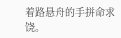着路悬舟的手拼命求饶。